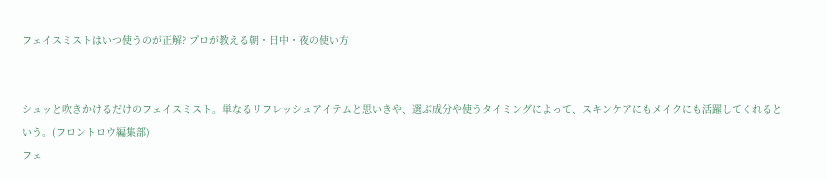フェイスミストはいつ使うのが正解? プロが教える朝・日中・夜の使い方


シュッと吹きかけるだけのフェイスミスト。単なるリフレッシュアイテムと思いきや、選ぶ成分や使うタイミングによって、スキンケアにもメイクにも活躍してくれるという。(フロントロウ編集部)
フェ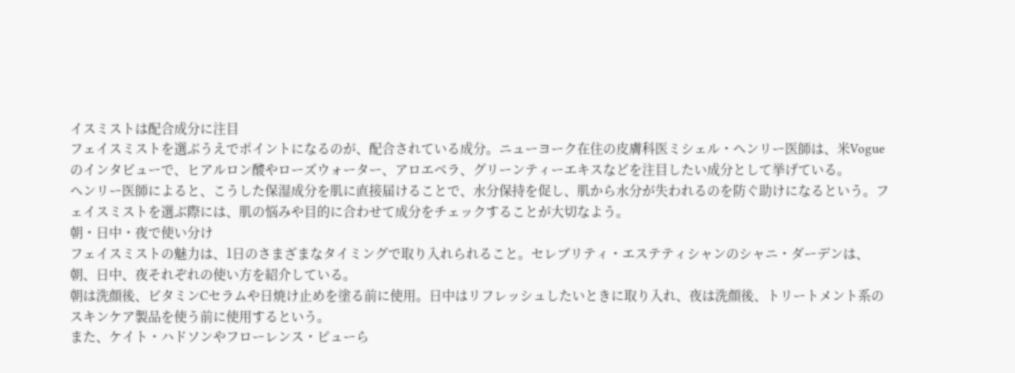イスミストは配合成分に注目
フェイスミストを選ぶうえでポイントになるのが、配合されている成分。ニューヨーク在住の皮膚科医ミシェル・ヘンリー医師は、米Vogueのインタビューで、ヒアルロン酸やローズウォーター、アロエベラ、グリーンティーエキスなどを注目したい成分として挙げている。
ヘンリー医師によると、こうした保湿成分を肌に直接届けることで、水分保持を促し、肌から水分が失われるのを防ぐ助けになるという。フェイスミストを選ぶ際には、肌の悩みや目的に合わせて成分をチェックすることが大切なよう。
朝・日中・夜で使い分け
フェイスミストの魅力は、1日のさまざまなタイミングで取り入れられること。セレブリティ・エステティシャンのシャニ・ダーデンは、朝、日中、夜それぞれの使い方を紹介している。
朝は洗顔後、ビタミンCセラムや日焼け止めを塗る前に使用。日中はリフレッシュしたいときに取り入れ、夜は洗顔後、トリートメント系のスキンケア製品を使う前に使用するという。
また、ケイト・ハドソンやフローレンス・ピューら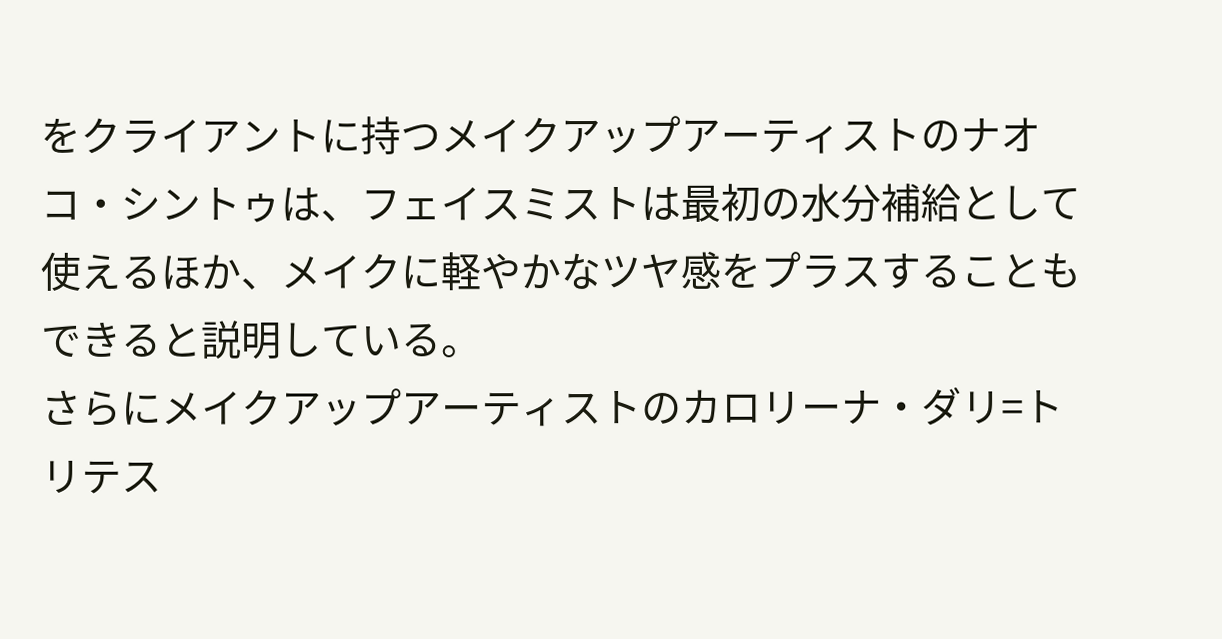をクライアントに持つメイクアップアーティストのナオコ・シントゥは、フェイスミストは最初の水分補給として使えるほか、メイクに軽やかなツヤ感をプラスすることもできると説明している。
さらにメイクアップアーティストのカロリーナ・ダリ=トリテス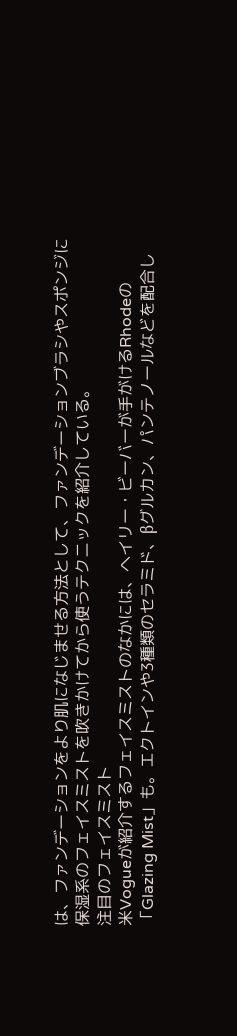は、ファンデーションをより肌になじませる方法として、ファンデーションブラシやスポンジに保湿系のフェイスミストを吹きかけてから使うテクニックを紹介している。
注目のフェイスミスト
米Vogueが紹介するフェイスミストのなかには、ヘイリー・ビーバーが手がけるRhodeの「Glazing Mist」も。エクトインや3種類のセラミド、βグルカン、パンテノールなどを配合し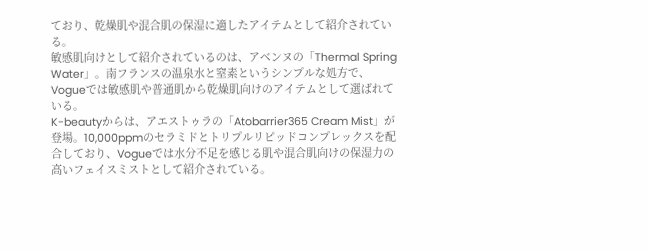ており、乾燥肌や混合肌の保湿に適したアイテムとして紹介されている。
敏感肌向けとして紹介されているのは、アベンヌの「Thermal Spring Water」。南フランスの温泉水と窒素というシンプルな処方で、Vogueでは敏感肌や普通肌から乾燥肌向けのアイテムとして選ばれている。
K-beautyからは、アエストゥラの「Atobarrier365 Cream Mist」が登場。10,000ppmのセラミドとトリプルリピッドコンプレックスを配合しており、Vogueでは水分不足を感じる肌や混合肌向けの保湿力の高いフェイスミストとして紹介されている。